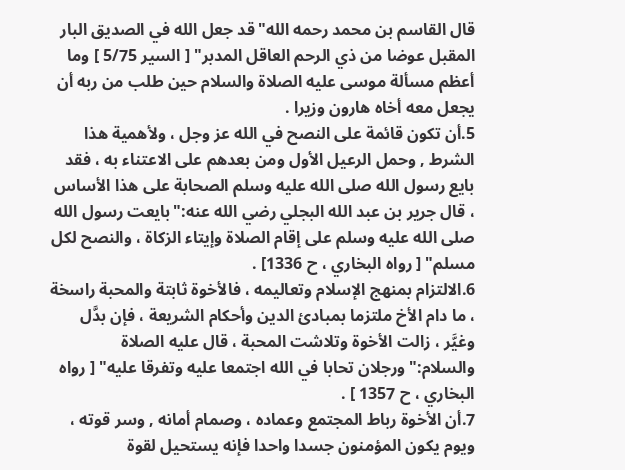قال القاسم بن محمد رحمه الله"قد جعل الله في الصديق البار المقبل عوضا من ذي الرحم العاقل المدبر" [ السير 5/75 ] وما أعظم مسألة موسى عليه الصلاة والسلام حين طلب من ربه أن يجعل معه أخاه هارون وزيرا .
5.أن تكون قائمة على النصح في الله عز وجل ، ولأهمية هذا الشرط , وحمل الرعيل الأول ومن بعدهم على الاعتناء به ، فقد بايع رسول الله صلى الله عليه وسلم الصحابة على هذا الأساس ، قال جرير بن عبد الله البجلي رضي الله عنه:"بايعت رسول الله صلى الله عليه وسلم على إقام الصلاة وإيتاء الزكاة ، والنصح لكل مسلم" [ رواه البخاري ، ح 1336] .
6.الالتزام بمنهج الإسلام وتعاليمه ، فالأخوة ثابتة والمحبة راسخة ، ما دام الأخ ملتزما بمبادئ الدين وأحكام الشريعة ، فإن بدَّل وغيَّر ، زالت الأخوة وتلاشت المحبة ، قال عليه الصلاة والسلام:"ورجلان تحابا في الله اجتمعا عليه وتفرقا عليه" [ رواه البخاري ، ح 1357 ] .
7.أن الأخوة رباط المجتمع وعماده ، وصمام أمانه , وسر قوته ، ويوم يكون المؤمنون جسدا واحدا فإنه يستحيل لقوة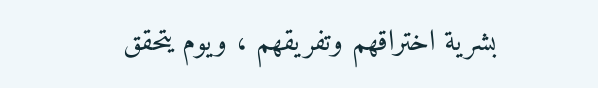بشرية اختراقهم وتفريقهم ، ويوم يتحقق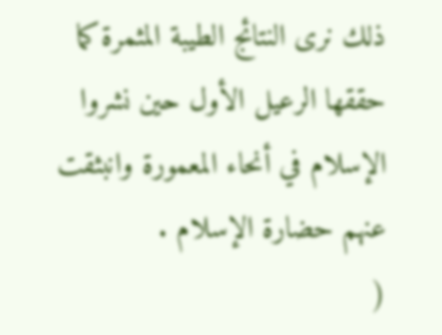ذلك نرى النتائج الطيبة المثمرة كما حققها الرعيل الأول حين نشروا الإسلام في أنحاء المعمورة وانبثقت عنهم حضارة الإسلام .
(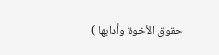حقوق الأخوة وأدابها )